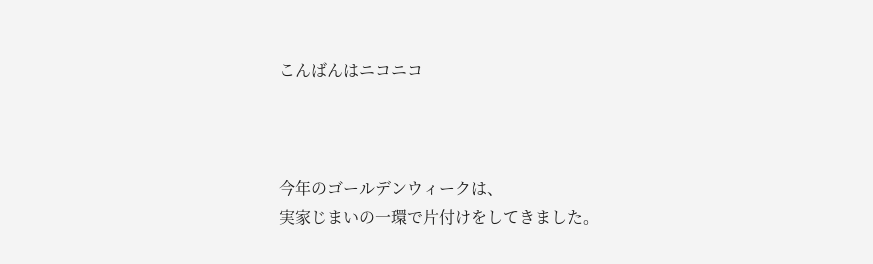こんばんはニコニコ



今年のゴールデンウィークは、
実家じまいの一環で片付けをしてきました。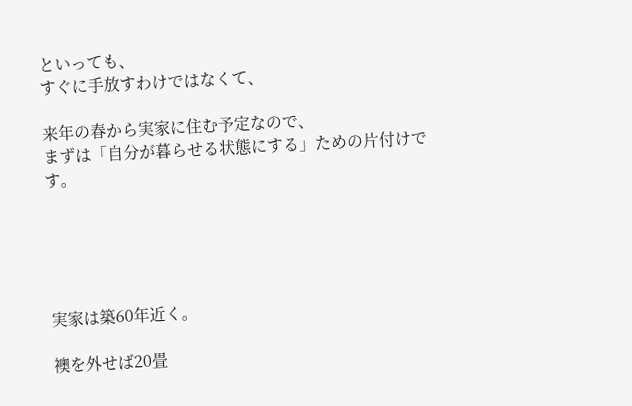といっても、
すぐに手放すわけではなくて、

来年の春から実家に住む予定なので、
まずは「自分が暮らせる状態にする」ための片付けです。





実家は築60年近く。

襖を外せば20畳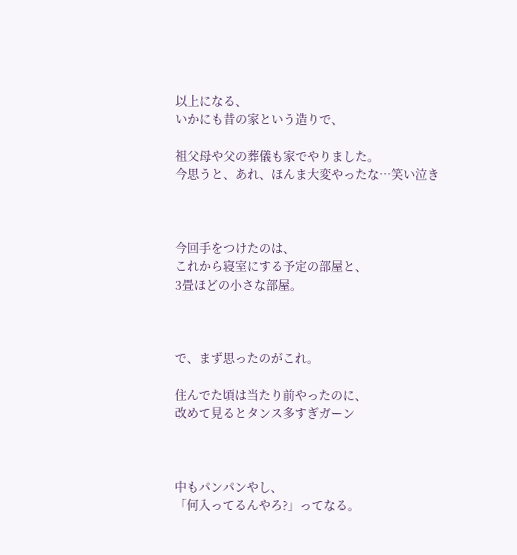以上になる、
いかにも昔の家という造りで、

祖父母や父の葬儀も家でやりました。
今思うと、あれ、ほんま大変やったな…笑い泣き



今回手をつけたのは、
これから寝室にする予定の部屋と、
3畳ほどの小さな部屋。



で、まず思ったのがこれ。

住んでた頃は当たり前やったのに、
改めて見るとタンス多すぎガーン



中もパンパンやし、
「何入ってるんやろ?」ってなる。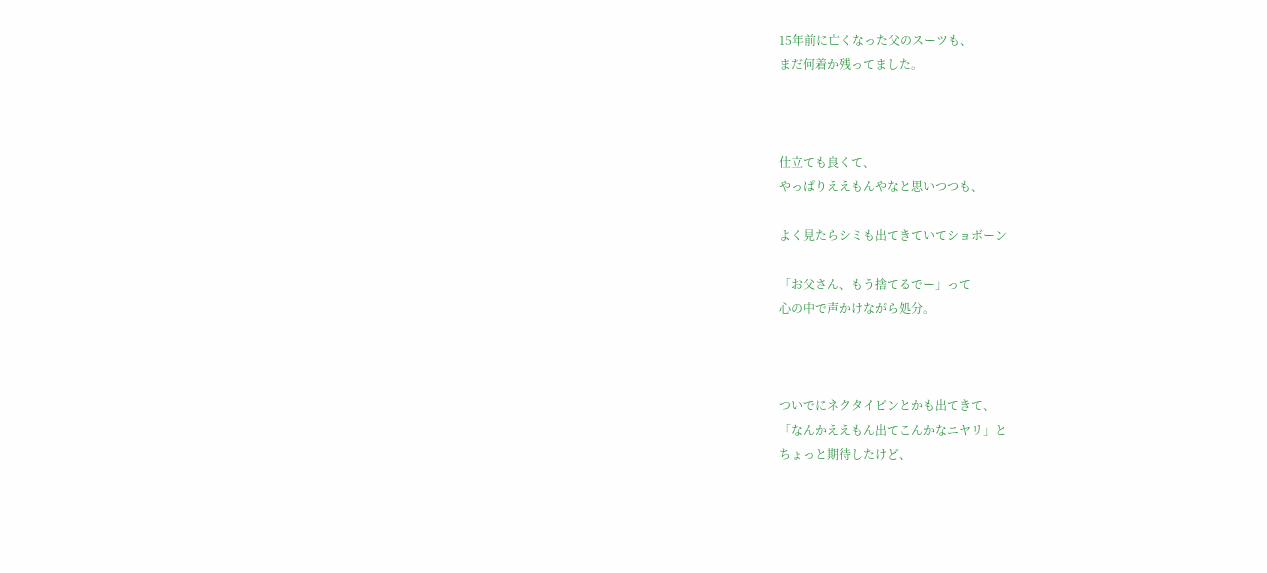15年前に亡くなった父のスーツも、
まだ何着か残ってました。



仕立ても良くて、
やっぱりええもんやなと思いつつも、

よく見たらシミも出てきていてショボーン

「お父さん、もう捨てるでー」って
心の中で声かけながら処分。



ついでにネクタイピンとかも出てきて、
「なんかええもん出てこんかなニヤリ」と
ちょっと期待したけど、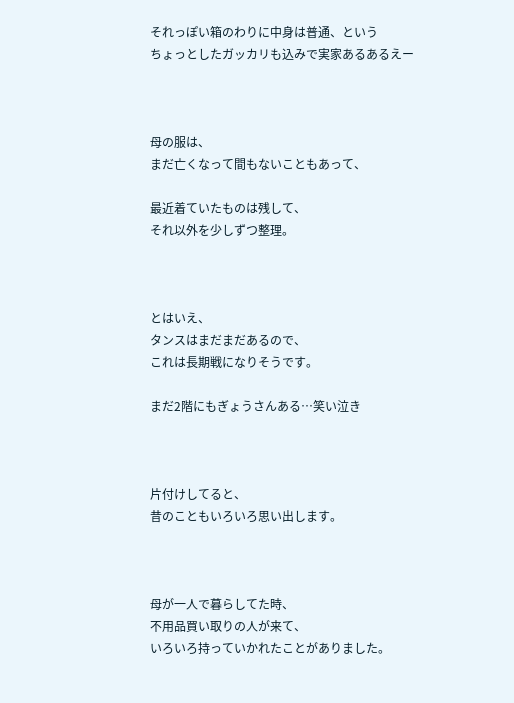それっぽい箱のわりに中身は普通、という
ちょっとしたガッカリも込みで実家あるあるえー



母の服は、
まだ亡くなって間もないこともあって、

最近着ていたものは残して、
それ以外を少しずつ整理。



とはいえ、
タンスはまだまだあるので、
これは長期戦になりそうです。

まだ2階にもぎょうさんある…笑い泣き



片付けしてると、
昔のこともいろいろ思い出します。



母が一人で暮らしてた時、
不用品買い取りの人が来て、
いろいろ持っていかれたことがありました。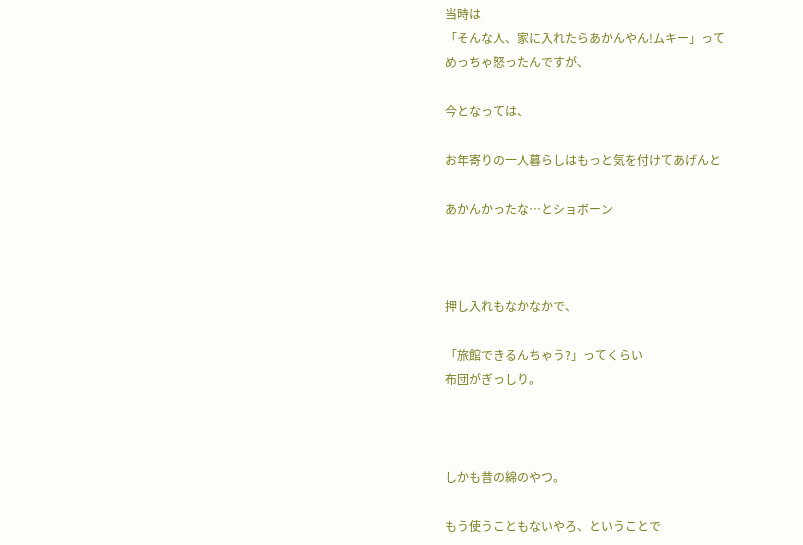当時は
「そんな人、家に入れたらあかんやん!ムキー」って
めっちゃ怒ったんですが、

今となっては、

お年寄りの一人暮らしはもっと気を付けてあげんと

あかんかったな…とショボーン



押し入れもなかなかで、

「旅館できるんちゃう?」ってくらい
布団がぎっしり。



しかも昔の綿のやつ。

もう使うこともないやろ、ということで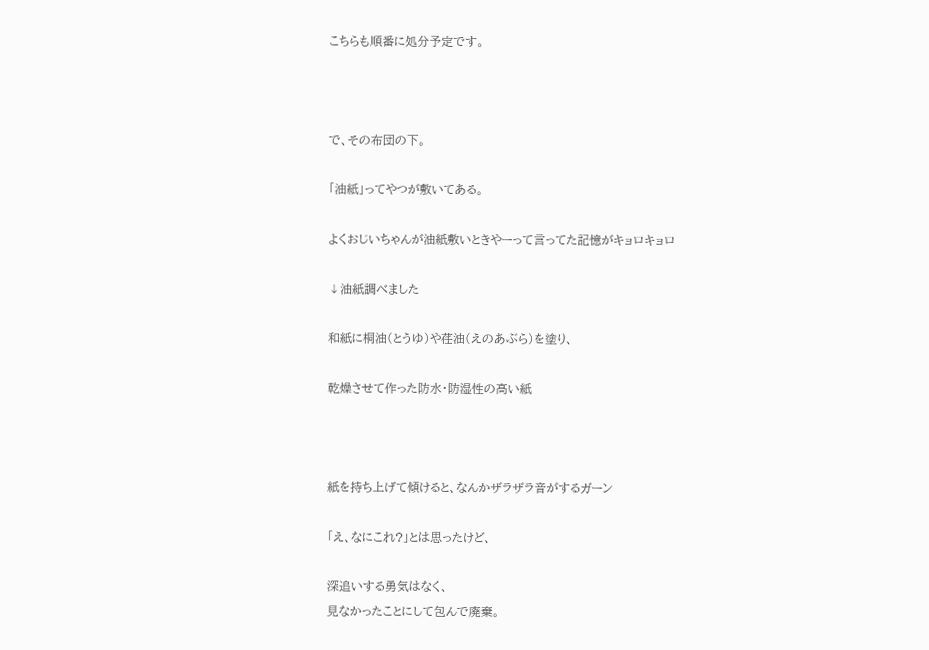こちらも順番に処分予定です。



で、その布団の下。

「油紙」ってやつが敷いてある。

よくおじいちゃんが油紙敷いときやーって言ってた記憶がキョロキョロ

↓油紙調べました

和紙に桐油(とうゆ)や荏油(えのあぶら)を塗り、

乾燥させて作った防水・防湿性の高い紙



紙を持ち上げて傾けると、なんかザラザラ音がするガーン

「え、なにこれ?」とは思ったけど、

深追いする勇気はなく、
見なかったことにして包んで廃棄。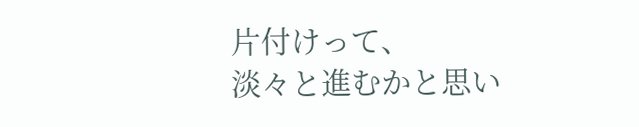片付けって、
淡々と進むかと思い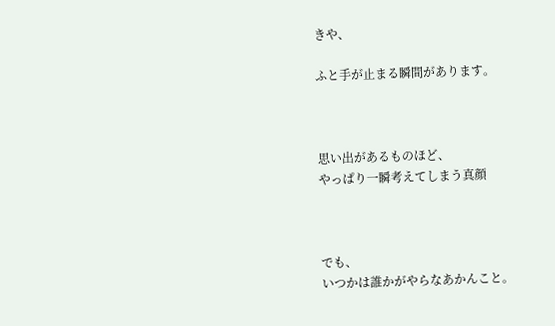きや、

ふと手が止まる瞬間があります。



思い出があるものほど、
やっぱり一瞬考えてしまう真顔



でも、
いつかは誰かがやらなあかんこと。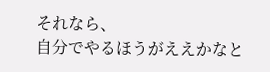それなら、
自分でやるほうがええかなと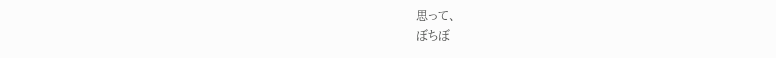思って、
ぼちぼ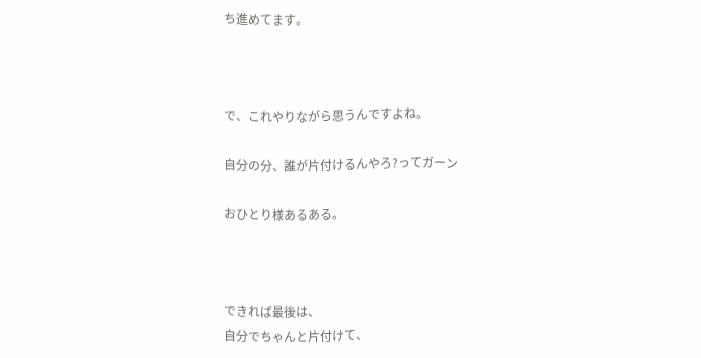ち進めてます。



で、これやりながら思うんですよね。

自分の分、誰が片付けるんやろ?ってガーン

おひとり様あるある。



できれば最後は、
自分でちゃんと片付けて、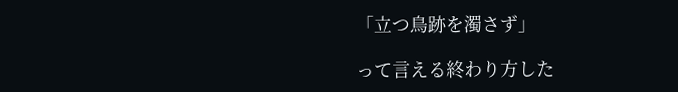「立つ鳥跡を濁さず」

って言える終わり方した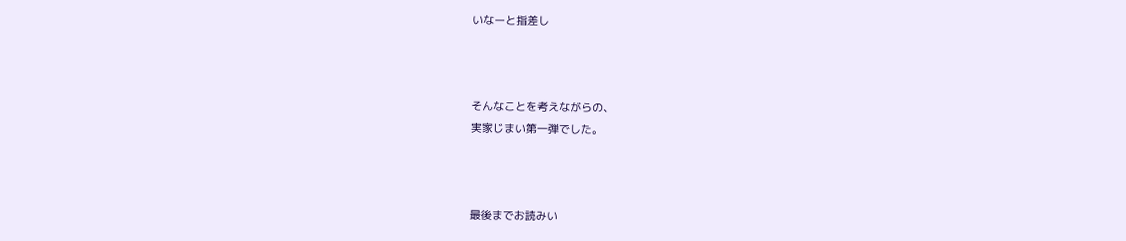いなーと指差し



そんなことを考えながらの、
実家じまい第一弾でした。



最後までお読みい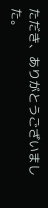ただき、ありがとうございました。